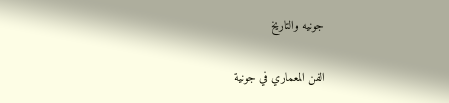جونيه والتاريخ

الفن المعماري في جونية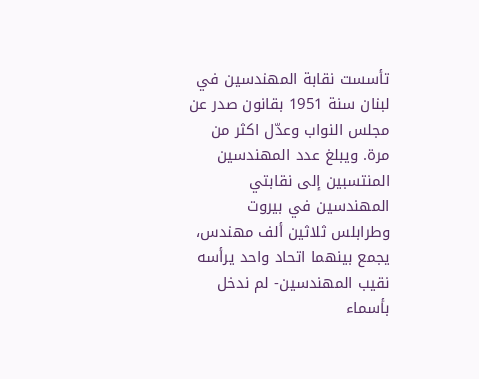تأسست نقابة المهندسين في لبنان سنة 1951 بقانون صدر عن مجلس النواب وعدّل اكثر من مرة. ويبلغ عدد المهندسين المنتسبين إلى نقابتي المهندسين في بيروت وطرابلس ثلاثين ألف مهندس، يجمع بينهما اتحاد واحد يرأسه نقيب المهندسين- لم ندخل بأسماء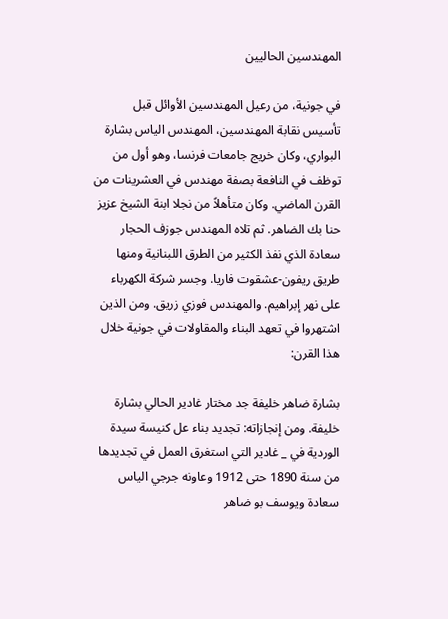المهندسين الحاليين

في جونية، من رعيل المهندسين الأوائل قبل تأسيس نقابة المهندسين، المهندس الياس بشارة البواري، وكان خريج جامعات فرنسا، وهو أول من توظف في النافعة بصفة مهندس في العشرينات من القرن الماضي. وكان متأهلاً من نجلا ابنة الشيخ عزيز حنا بك الضاهر. ثم تلاه المهندس جوزف الحجار سعادة الذي نفذ الكثير من الطرق اللبنانية ومنها طريق ريفون-عشقوت فاريا. وجسر شركة الكهرباء على نهر إبراهيم. والمهندس فوزي زريق. ومن الذين اشتهروا في تعهد البناء والمقاولات في جونية خلال هذا القرن:

بشارة ضاهر خليفة جد مختار غادير الحالي بشارة خليفة. ومن إنجازاته: تجديد بناء عل كنيسة سيدة الوردية في _ غادير التي استغرق العمل في تجديدها من سنة 1890 حتى 1912 وعاونه جرجي الياس سعادة ويوسف بو ضاهر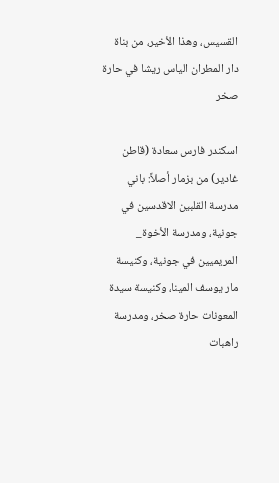القسيس، وهذا الأخير، من بناة دار المطران الياس ريشا في حارة صخر

اسكندر فارس سعادة (قاطن غادير) من بزمار أصلاً: باني مدرسة القلبين الاقدسين في جونية، ومدرسة الأخوة_ المريميين في جونية، وكنيسة مار يوسف المينا، وكنيسة سيدة المعونات حارة صخر، ومدرسة راهبات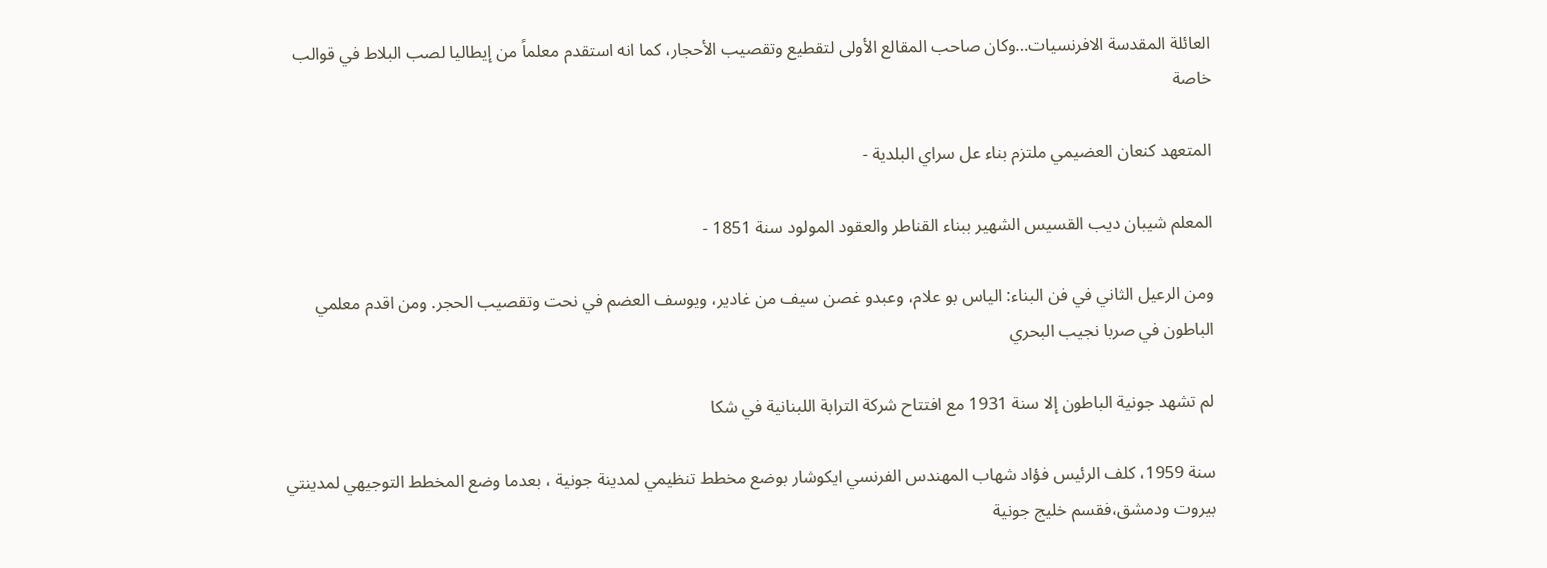العائلة المقدسة الافرنسيات…وكان صاحب المقالع الأولى لتقطيع وتقصيب الأحجار، كما انه استقدم معلماً من إيطاليا لصب البلاط في قوالب خاصة

المتعهد كنعان العضيمي ملتزم بناء عل سراي البلدية -

المعلم شيبان ديب القسيس الشهير ببناء القناطر والعقود المولود سنة 1851 -

ومن الرعيل الثاني في فن البناء: الياس بو علام، وعبدو غصن سيف من غادير، ويوسف العضم في نحت وتقصيب الحجر. ومن اقدم معلمي الباطون في صربا نجيب البحري

لم تشهد جونية الباطون إلا سنة 1931 مع افتتاح شركة الترابة اللبنانية في شكا

سنة 1959، كلف الرئيس فؤاد شهاب المهندس الفرنسي ايكوشار بوضع مخطط تنظيمي لمدينة جونية ، بعدما وضع المخطط التوجيهي لمدينتي بيروت ودمشق،فقسم خليج جونية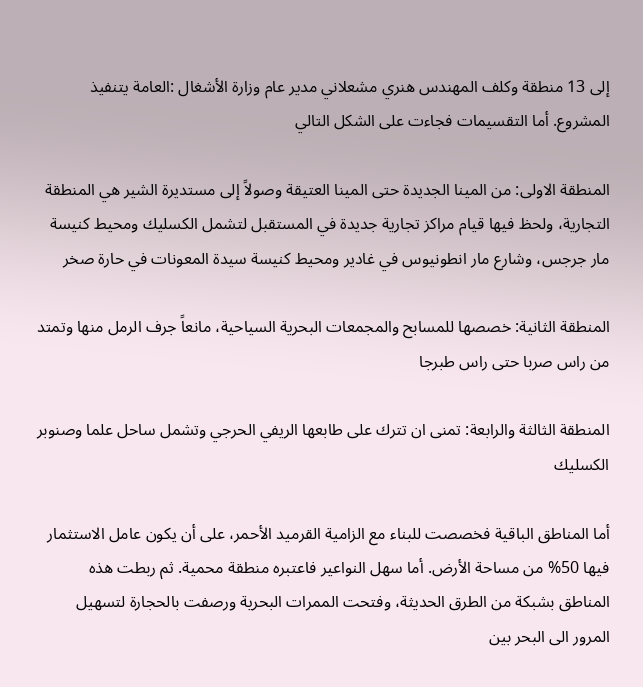إلى 13 منطقة وكلف المهندس هنري مشعلاني مدير عام وزارة الأشغال :العامة يتنفيذ المشروع. أما التقسيمات فجاءت على الشكل التالي

المنطقة الاولى: من المينا الجديدة حتى المينا العتيقة وصولاً إلى مستديرة الشير هي المنطقة التجارية، ولحظ فيها قيام مراكز تجارية جديدة في المستقبل لتشمل الكسليك ومحيط كنيسة مار جرجس، وشارع مار انطونيوس في غادير ومحيط كنيسة سيدة المعونات في حارة صخر

المنطقة الثانية: خصصها للمسابح والمجمعات البحرية السياحية، مانعاً جرف الرمل منها وتمتد من راس صربا حتى راس طبرجا

المنطقة الثالثة والرابعة: تمنى ان تترك على طابعها الريفي الحرجي وتشمل ساحل علما وصنوبر الكسليك

أما المناطق الباقية فخصصت للبناء مع الزامية القرميد الأحمر، على أن يكون عامل الاستثمار فيها 50% من مساحة الأرض. أما سهل النواعير فاعتبره منطقة محمية. ثم ربطت هذه المناطق بشبكة من الطرق الحديثة، وفتحت الممرات البحرية ورصفت بالحجارة لتسهيل المرور الى البحر بين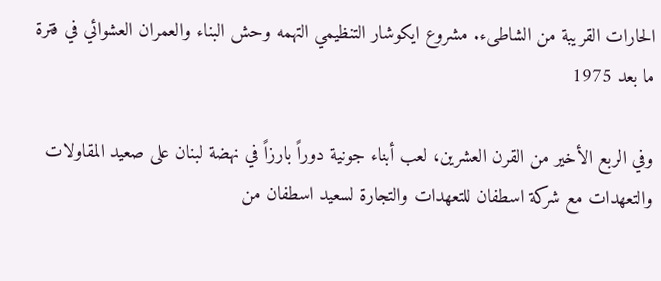الحارات القريبة من الشاطىء. مشروع ايكوشار التنظيمي التهمه وحش البناء والعمران العشوائي في فترة ما بعد 1975

وفي الربع الأخير من القرن العشرين، لعب أبناء جونية دوراً بارزاً في نهضة لبنان على صعيد المقاولات والتعهدات مع شركة اسطفان للتعهدات والتجارة لسعيد اسطفان من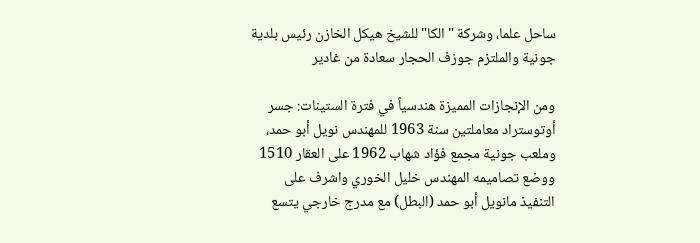ساحل علما، وشركة "الكا" للشيخ هيكل الخازن رئيس بلدية جونية والملتزم جوزف الحجار سعادة من غادير

ومن الإنجازات المميزة هندسياً في فترة الستينات: جسر أوتوستراد معاملتين سنة 1963 للمهندس نويل أبو حمد، وملعب جونية مجمع فؤاد شهاب 1962 على العقار 1510 ووضع تصاميمه المهندس خليل الخوري واشرف على التنفيذ مانويل أبو حمد (البطل) مع مدرج خارجي يتسع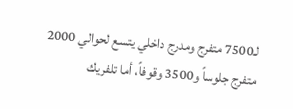لـ7500 متفرج ومدرج داخلي يتسع لحوالي 2000 متفرج جلوساً و3500 وقوفاً، أما تلفريك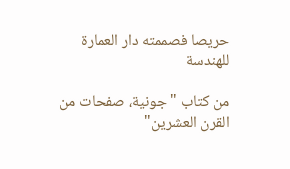حريصا فصممته دار العمارة للهندسة

من كتاب "جونية، صفحات من القرن العشرين"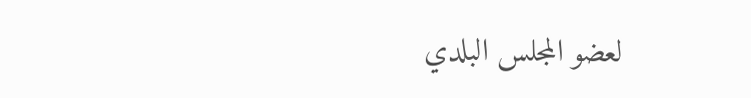لعضو المجلس البلدي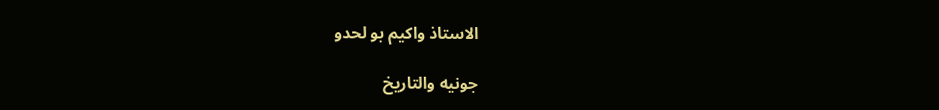الاستاذ واكيم بو لحدو

جونيه والتاريخ